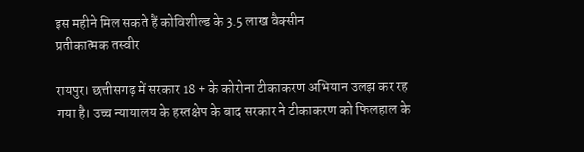इस महीने मिल सकते हैं कोविशील्ड के 3.5 लाख वैक्सीन
प्रतीकात्मक तस्वीर

रायपुर। छत्तीसगढ़ में सरकार 18 + के कोरोना टीकाकरण अभियान उलझ कर रह गया है। उच्च न्यायालय के हस्तक्षेप के बाद सरकार ने टीकाकरण को फिलहाल के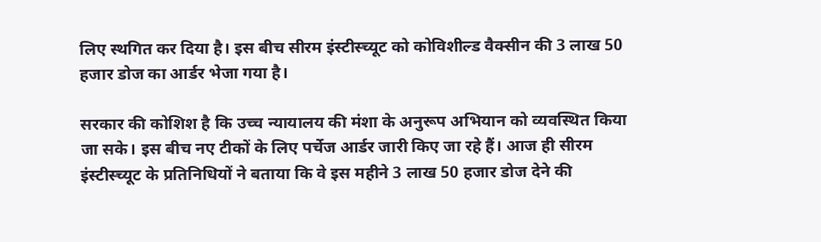लिए स्थगित कर दिया है। इस बीच सीरम इंस्टीस्च्यूट को कोविशील्ड वैक्सीन की 3 लाख 50 हजार डोज का आर्डर भेजा गया है।

सरकार की कोशिश है कि उच्च न्यायालय की मंशा के अनुरूप अभियान को व्यवस्थित किया जा सके। इस बीच नए टीकों के लिए पर्चेज आर्डर जारी किए जा रहे हैं। आज ही सीरम इंस्टीस्च्यूट के प्रतिनिधियों ने बताया कि वे इस महीने 3 लाख 50 हजार डोज देने की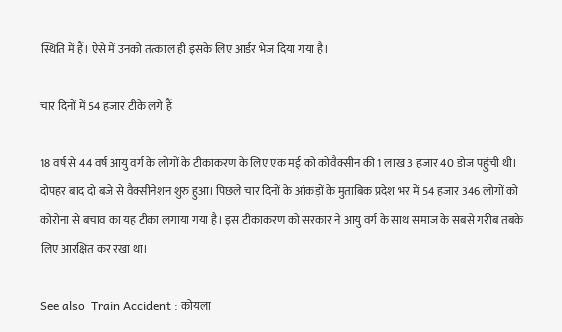स्थिति में हैं। ऐसे में उनको तत्काल ही इसके लिए आर्डर भेज दिया गया है।

चार दिनों में 54 हजार टीके लगे हैं

18 वर्ष से 44 वर्ष आयु वर्ग के लोगों के टीकाकरण के लिए एक मई को कोवैक्सीन की 1 लाख 3 हजार 40 डोज पहुंची थी। दोपहर बाद दो बजे से वैक्सीनेशन शुरु हुआ। पिछले चार दिनों के आंकड़ों के मुताबिक प्रदेश भर में 54 हजार 346 लोगों को कोरोना से बचाव का यह टीका लगाया गया है। इस टीकाकरण को सरकार ने आयु वर्ग के साथ समाज के सबसे गरीब तबके लिए आरक्षित कर रखा था।

See also  Train Accident : कोयला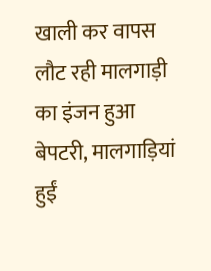खाली कर वापस लौट रही मालगाड़ी का इंजन हुआ बेपटरी, मालगाड़ियां हुईं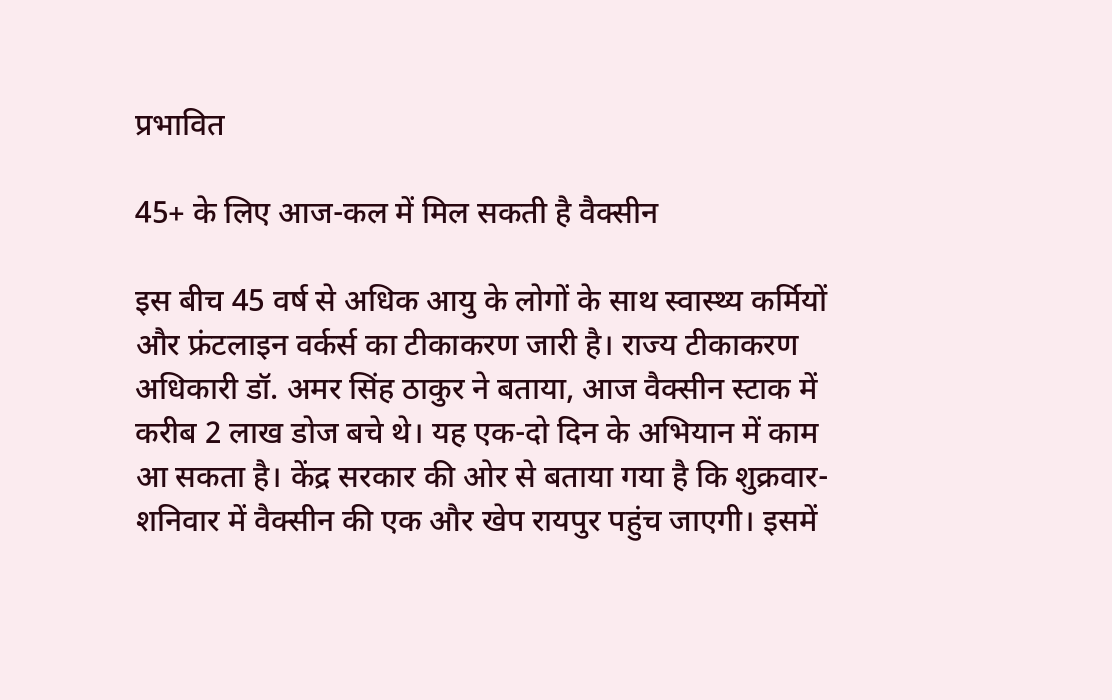प्रभावित

45+ के लिए आज-कल में मिल सकती है वैक्सीन

इस बीच 45 वर्ष से अधिक आयु के लोगों के साथ स्वास्थ्य कर्मियों और फ्रंटलाइन वर्कर्स का टीकाकरण जारी है। राज्य टीकाकरण अधिकारी डॉ. अमर सिंह ठाकुर ने बताया, आज वैक्सीन स्टाक में करीब 2 लाख डोज बचे थे। यह एक-दो दिन के अभियान में काम आ सकता है। केंद्र सरकार की ओर से बताया गया है कि शुक्रवार-शनिवार में वैक्सीन की एक और खेप रायपुर पहुंच जाएगी। इसमें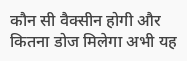कौन सी वैक्सीन होगी और कितना डोज मिलेगा अभी यह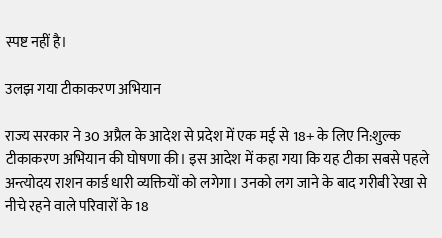स्पष्ट नहीं है।

उलझ गया टीकाकरण अभियान

राज्य सरकार ने 30 अप्रैल के आदेश से प्रदेश में एक मई से 18+ के लिए नि:शुल्क टीकाकरण अभियान की घोषणा की। इस आदेश में कहा गया कि यह टीका सबसे पहले अन्त्योदय राशन कार्ड धारी व्यक्तियों को लगेगा। उनको लग जाने के बाद गरीबी रेखा से नीचे रहने वाले परिवारों के 18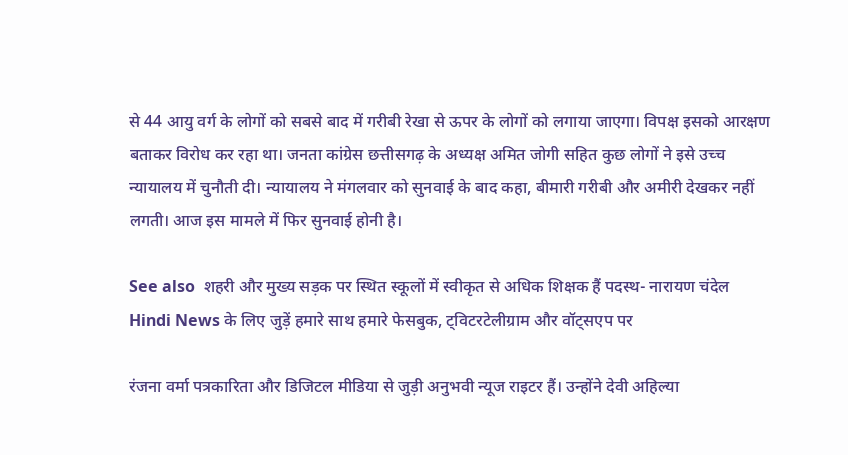से 44 आयु वर्ग के लोगों को सबसे बाद में गरीबी रेखा से ऊपर के लोगों को लगाया जाएगा। विपक्ष इसको आरक्षण बताकर विरोध कर रहा था। जनता कांग्रेस छत्तीसगढ़ के अध्यक्ष अमित जोगी सहित कुछ लोगों ने इसे उच्च न्यायालय में चुनौती दी। न्यायालय ने मंगलवार को सुनवाई के बाद कहा, बीमारी गरीबी और अमीरी देखकर नहीं लगती। आज इस मामले में फिर सुनवाई होनी है।

See also  शहरी और मुख्य सड़क पर स्थित स्कूलों में स्वीकृत से अधिक शिक्षक हैं पदस्थ- नारायण चंदेल
Hindi News के लिए जुड़ें हमारे साथ हमारे फेसबुक, ट्विटरटेलीग्राम और वॉट्सएप पर

रंजना वर्मा पत्रकारिता और डिजिटल मीडिया से जुड़ी अनुभवी न्यूज राइटर हैं। उन्होंने देवी अहिल्या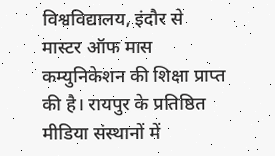विश्वविद्यालय, इंदौर से मास्टर ऑफ मास कम्युनिकेशन की शिक्षा प्राप्त की है। रायपुर के प्रतिष्ठित मीडिया संस्थानों में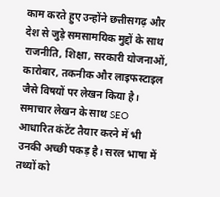काम करते हुए उन्होंने छत्तीसगढ़ और देश से जुड़े समसामयिक मुद्दों के साथ राजनीति, शिक्षा, सरकारी योजनाओं, कारोबार, तकनीक और लाइफस्टाइल जैसे विषयों पर लेखन किया है। समाचार लेखन के साथ SEO आधारित कंटेंट तैयार करने में भी उनकी अच्छी पकड़ है। सरल भाषा में तथ्यों को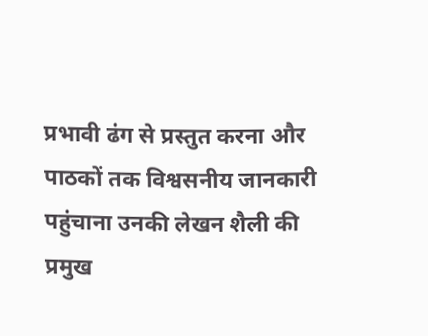प्रभावी ढंग से प्रस्तुत करना और पाठकों तक विश्वसनीय जानकारी पहुंचाना उनकी लेखन शैली की प्रमुख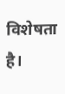विशेषता है।